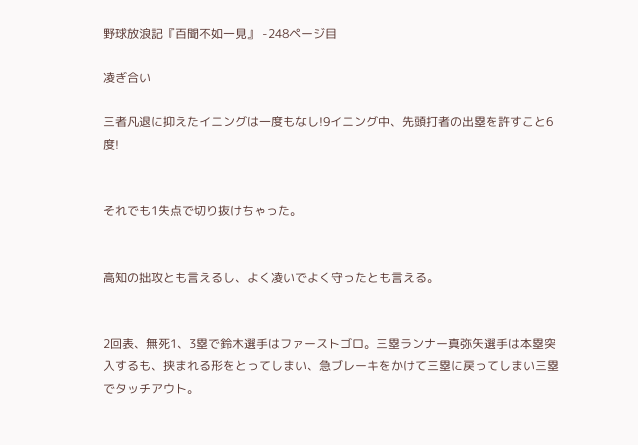野球放浪記『百聞不如一見』 -248ページ目

凌ぎ合い

三者凡退に抑えたイニングは一度もなし!9イニング中、先頭打者の出塁を許すこと6度!


それでも1失点で切り抜けちゃった。


高知の拙攻とも言えるし、よく凌いでよく守ったとも言える。


2回表、無死1、3塁で鈴木選手はファーストゴロ。三塁ランナー真弥矢選手は本塁突入するも、挟まれる形をとってしまい、急ブレーキをかけて三塁に戻ってしまい三塁でタッチアウト。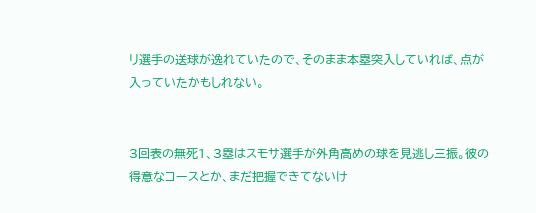リ選手の送球が逸れていたので、そのまま本塁突入していれば、点が入っていたかもしれない。


3回表の無死1、3塁はスモサ選手が外角高めの球を見逃し三振。彼の得意なコースとか、まだ把握できてないけ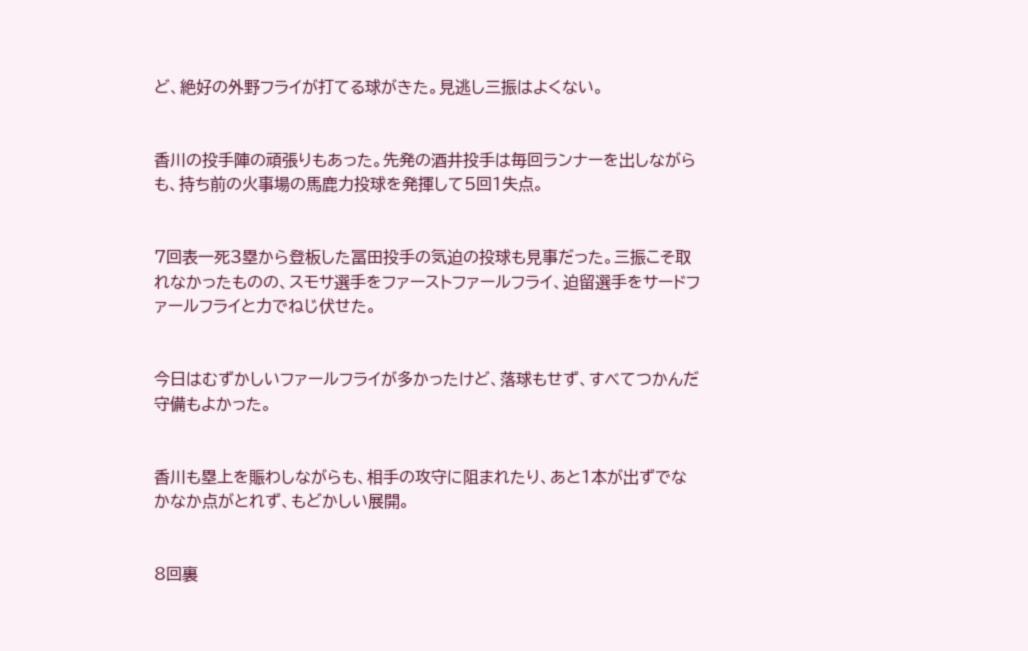ど、絶好の外野フライが打てる球がきた。見逃し三振はよくない。


香川の投手陣の頑張りもあった。先発の酒井投手は毎回ランナーを出しながらも、持ち前の火事場の馬鹿力投球を発揮して5回1失点。


7回表一死3塁から登板した冨田投手の気迫の投球も見事だった。三振こそ取れなかったものの、スモサ選手をファーストファールフライ、迫留選手をサードファールフライと力でねじ伏せた。


今日はむずかしいファールフライが多かったけど、落球もせず、すべてつかんだ守備もよかった。


香川も塁上を賑わしながらも、相手の攻守に阻まれたり、あと1本が出ずでなかなか点がとれず、もどかしい展開。


8回裏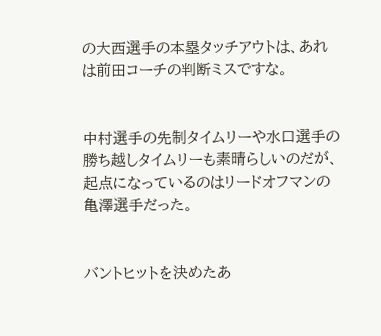の大西選手の本塁タッチアウトは、あれは前田コーチの判断ミスですな。


中村選手の先制タイムリーや水口選手の勝ち越しタイムリーも素晴らしいのだが、起点になっているのはリードオフマンの亀澤選手だった。


バントヒットを決めたあ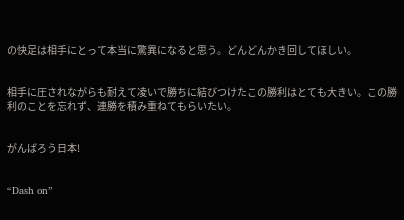の快足は相手にとって本当に驚異になると思う。どんどんかき回してほしい。


相手に圧されながらも耐えて凌いで勝ちに結びつけたこの勝利はとても大きい。この勝利のことを忘れず、連勝を積み重ねてもらいたい。


がんばろう日本!


“Dash on”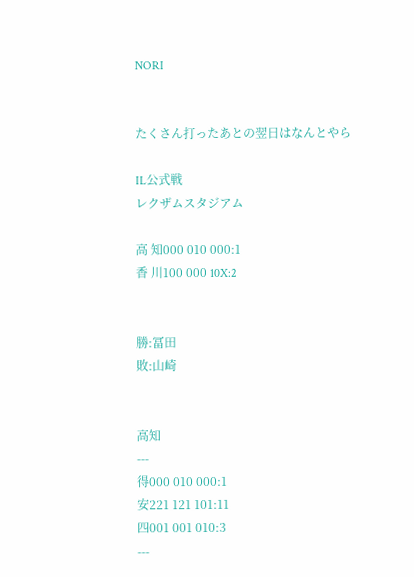NORI


たくさん打ったあとの翌日はなんとやら

IL公式戦
レクザムスタジアム

高 知000 010 000:1
香 川100 000 10X:2


勝:冨田
敗:山崎


高知
---
得000 010 000:1
安221 121 101:11
四001 001 010:3
---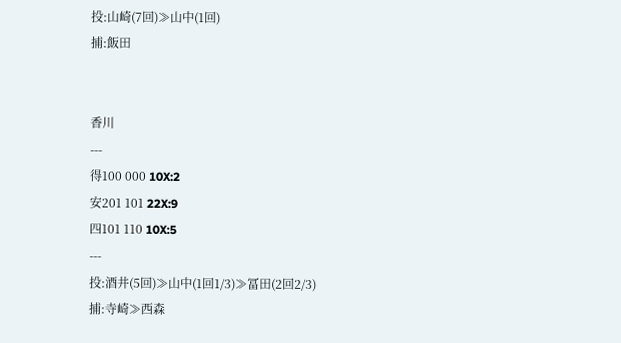投:山崎(7回)≫山中(1回)
捕:飯田


香川
---
得100 000 10X:2
安201 101 22X:9
四101 110 10X:5
---
投:酒井(5回)≫山中(1回1/3)≫冨田(2回2/3)
捕:寺崎≫西森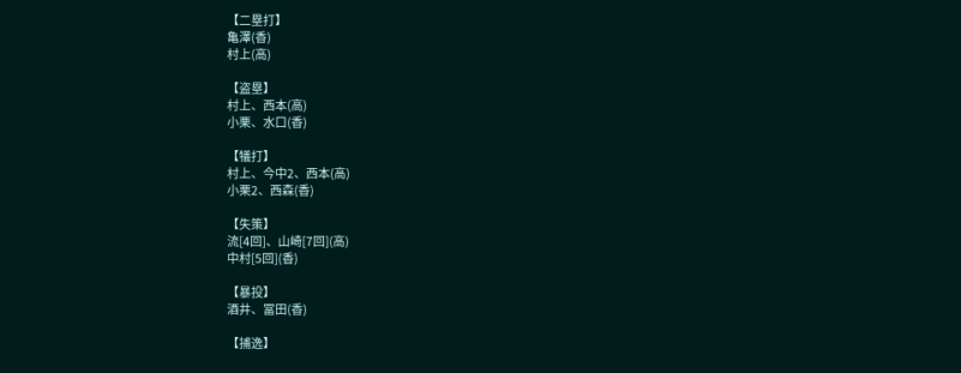【二塁打】
亀澤(香)
村上(高)

【盗塁】
村上、西本(高)
小栗、水口(香)

【犠打】
村上、今中2、西本(高)
小栗2、西森(香)

【失策】
流[4回]、山崎[7回](高)
中村[5回](香)

【暴投】
酒井、冨田(香)

【捕逸】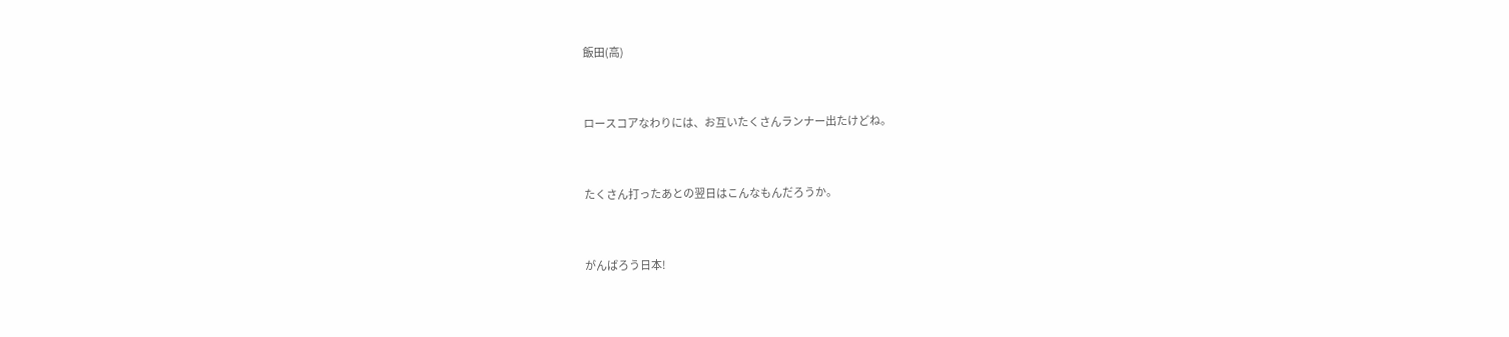飯田(高)


ロースコアなわりには、お互いたくさんランナー出たけどね。


たくさん打ったあとの翌日はこんなもんだろうか。


がんばろう日本!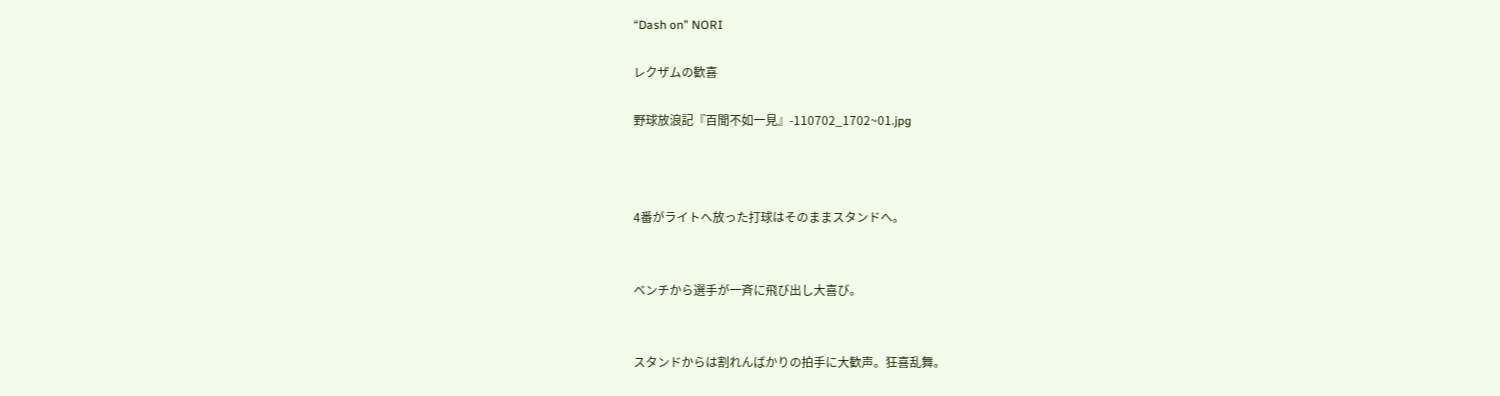“Dash on” NORI

レクザムの歓喜

野球放浪記『百聞不如一見』-110702_1702~01.jpg



4番がライトへ放った打球はそのままスタンドへ。


ベンチから選手が一斉に飛び出し大喜び。


スタンドからは割れんばかりの拍手に大歓声。狂喜乱舞。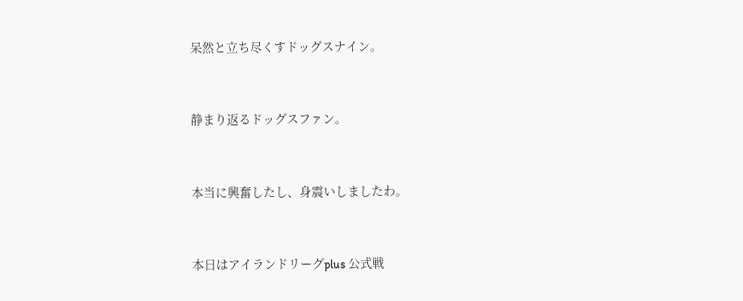呆然と立ち尽くすドッグスナイン。


静まり返るドッグスファン。


本当に興奮したし、身震いしましたわ。


本日はアイランドリーグplus 公式戦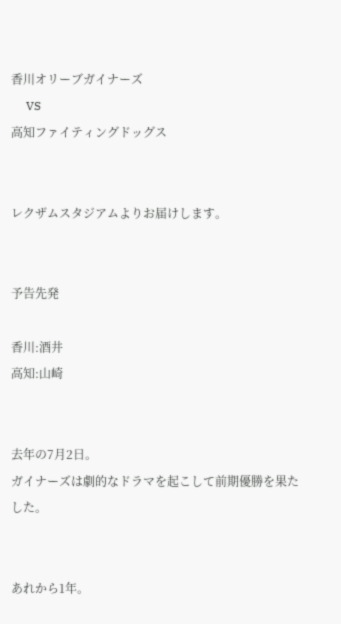香川オリーブガイナーズ
     VS
高知ファイティングドッグス


レクザムスタジアムよりお届けします。


予告先発

香川:酒井
高知:山崎


去年の7月2日。
ガイナーズは劇的なドラマを起こして前期優勝を果たした。


あれから1年。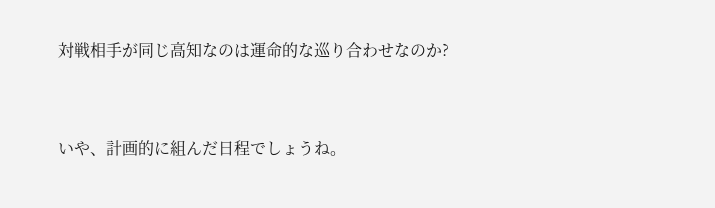対戦相手が同じ高知なのは運命的な巡り合わせなのか?


いや、計画的に組んだ日程でしょうね。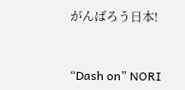がんばろう日本!


“Dash on” NORI